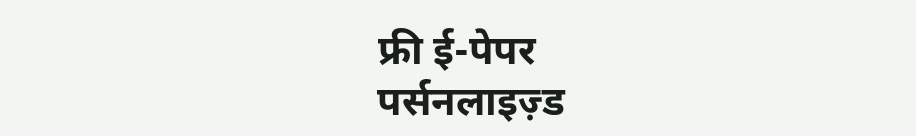फ्री ई-पेपर
पर्सनलाइज़्ड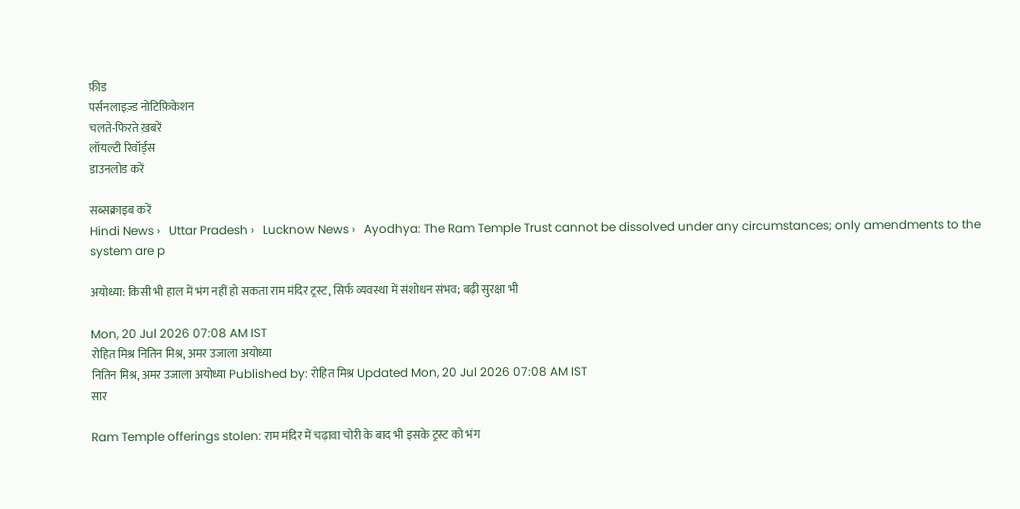फ़ीड
पर्सनलाइज़्ड नोटिफ़िकेशन
चलते-फिरते ख़बरें
लॉयल्टी रिवॉर्ड्स
डाउनलोड करें

सब्सक्राइब करें
Hindi News ›   Uttar Pradesh ›   Lucknow News ›   Ayodhya: The Ram Temple Trust cannot be dissolved under any circumstances; only amendments to the system are p

अयोध्या: किसी भी हाल में भंग नहीं हो सकता राम मंदिर ट्रस्ट, सिर्फ व्यवस्था में संशोधन संभव; बढ़ी सुरक्षा भी

Mon, 20 Jul 2026 07:08 AM IST
रोहित मिश्र नितिन मिश्र, अमर उजाला अयोध्या
नितिन मिश्र, अमर उजाला अयोध्या Published by: रोहित मिश्र Updated Mon, 20 Jul 2026 07:08 AM IST
सार

Ram Temple offerings stolen: राम मंदिर में चढ़ावा चोरी के बाद भी इसके ट्रस्ट को भंग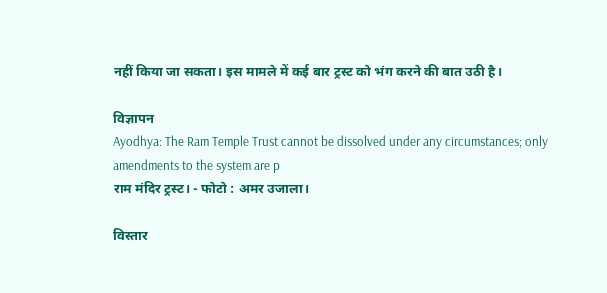नहीं किया जा सकता। इस मामले में कई बार ट्रस्ट को भंग करने की बात उठी है।

विज्ञापन
Ayodhya: The Ram Temple Trust cannot be dissolved under any circumstances; only amendments to the system are p
राम मंदिर ट्रस्ट। - फोटो : अमर उजाला।

विस्तार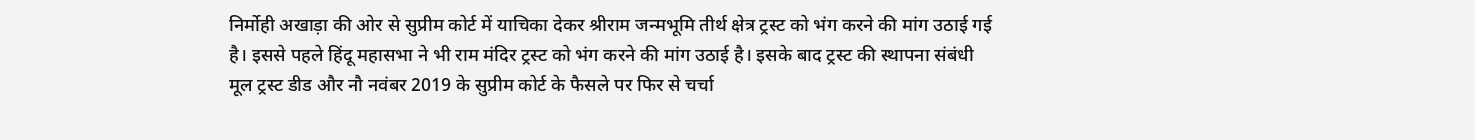निर्मोही अखाड़ा की ओर से सुप्रीम कोर्ट में याचिका देकर श्रीराम जन्मभूमि तीर्थ क्षेत्र ट्रस्ट को भंग करने की मांग उठाई गई है। इससे पहले हिंदू महासभा ने भी राम मंदिर ट्रस्ट को भंग करने की मांग उठाई है। इसके बाद ट्रस्ट की स्थापना संबंधी मूल ट्रस्ट डीड और नौ नवंबर 2019 के सुप्रीम कोर्ट के फैसले पर फिर से चर्चा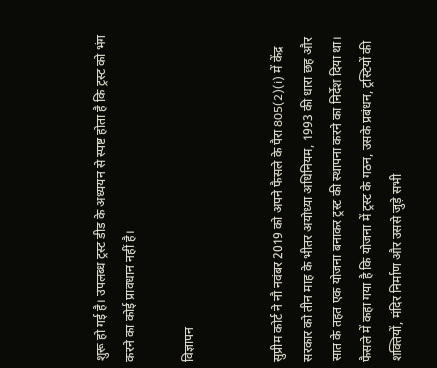शुरू हो गई है। उपलब्ध ट्रस्ट डीड के अध्ययन से स्पष्ट होता है कि ट्रस्ट को भंग करने का कोई प्रावधान नहीं है।

विज्ञापन


सुप्रीम कोर्ट ने नौ नवंबर 2019 को अपने फैसले के पैरा 805(2)(i) में केंद्र सरकार को तीन माह के भीतर अयोध्या अधिनियम, 1993 की धारा छह और सात के तहत एक योजना बनाकर ट्रस्ट की स्थापना करने का निर्देश दिया था। फैसले में कहा गया है कि योजना में ट्रस्ट के गठन, उसके प्रबंधन, ट्रस्टियों की शक्तियों, मंदिर निर्माण और उससे जुड़े सभी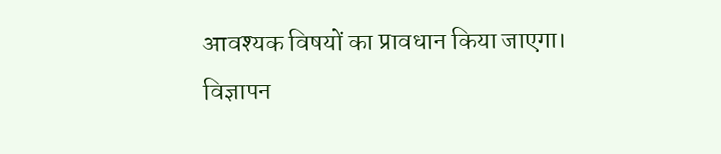आवश्यक विषयों का प्रावधान किया जाएगा।
विज्ञापन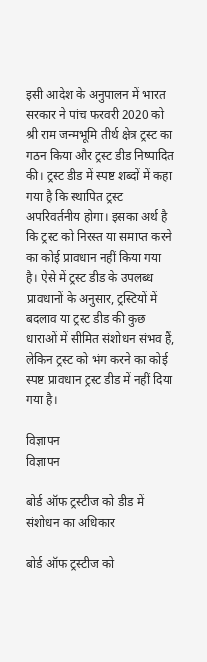इसी आदेश के अनुपालन में भारत सरकार ने पांच फरवरी 2020 को श्री राम जन्मभूमि तीर्थ क्षेत्र ट्रस्ट का गठन किया और ट्रस्ट डीड निष्पादित की। ट्रस्ट डीड में स्पष्ट शब्दों में कहा गया है कि स्थापित ट्रस्ट अपरिवर्तनीय होगा। इसका अर्थ है कि ट्रस्ट को निरस्त या समाप्त करने का कोई प्रावधान नहीं किया गया है। ऐसे में ट्रस्ट डीड के उपलब्ध प्रावधानों के अनुसार, ट्रस्टियों में बदलाव या ट्रस्ट डीड की कुछ धाराओं में सीमित संशोधन संभव हैं, लेकिन ट्रस्ट को भंग करने का कोई स्पष्ट प्रावधान ट्रस्ट डीड में नहीं दिया गया है।

विज्ञापन
विज्ञापन

बोर्ड ऑफ ट्रस्टीज को डीड में संशोधन का अधिकार

बोर्ड ऑफ ट्रस्टीज को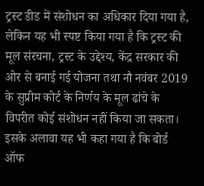ट्रस्ट डीड में संशोधन का अधिकार दिया गया है, लेकिन यह भी स्पष्ट किया गया है कि ट्रस्ट की मूल संरचना, ट्रस्ट के उद्देश्य, केंद्र सरकार की ओर से बनाई गई योजना तथा नौ नवंबर 2019 के सुप्रीम कोर्ट के निर्णय के मूल ढांचे के विपरीत कोई संशोधन नहीं किया जा सकता। इसके अलावा यह भी कहा गया है कि बोर्ड ऑफ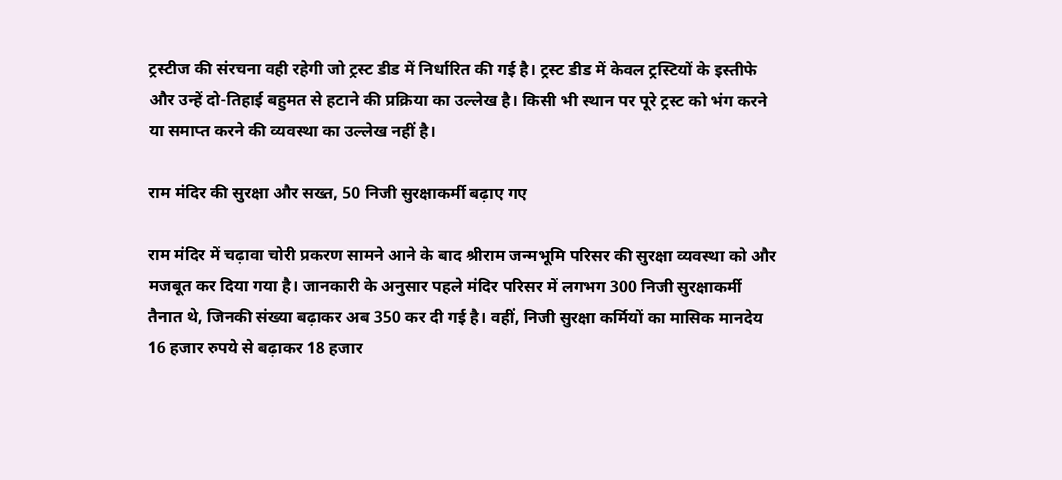ट्रस्टीज की संरचना वही रहेगी जो ट्रस्ट डीड में निर्धारित की गई है। ट्रस्ट डीड में केवल ट्रस्टियों के इस्तीफे और उन्हें दो-तिहाई बहुमत से हटाने की प्रक्रिया का उल्लेख है। किसी भी स्थान पर पूरे ट्रस्ट को भंग करने या समाप्त करने की व्यवस्था का उल्लेख नहीं है।

राम मंदिर की सुरक्षा और सख्त, 50 निजी सुरक्षाकर्मी बढ़ाए गए

राम मंदिर में चढ़ावा चोरी प्रकरण सामने आने के बाद श्रीराम जन्मभूमि परिसर की सुरक्षा व्यवस्था को और मजबूत कर दिया गया है। जानकारी के अनुसार पहले मंदिर परिसर में लगभग 300 निजी सुरक्षाकर्मी तैनात थे, जिनकी संख्या बढ़ाकर अब 350 कर दी गई है। वहीं, निजी सुरक्षा कर्मियों का मासिक मानदेय 16 हजार रुपये से बढ़ाकर 18 हजार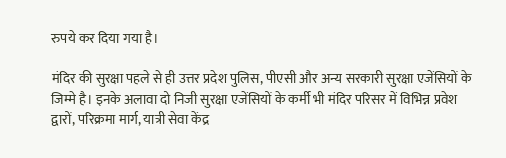रुपये कर दिया गया है।

मंदिर की सुरक्षा पहले से ही उत्तर प्रदेश पुलिस, पीएसी और अन्य सरकारी सुरक्षा एजेंसियों के जिम्मे है। इनके अलावा दो निजी सुरक्षा एजेंसियों के कर्मी भी मंदिर परिसर में विभिन्न प्रवेश द्वारों, परिक्रमा मार्ग, यात्री सेवा केंद्र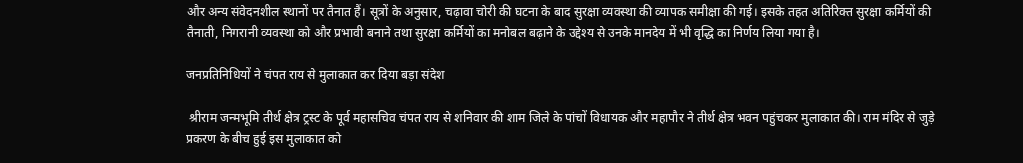और अन्य संवेदनशील स्थानों पर तैनात हैं। सूत्रों के अनुसार, चढ़ावा चोरी की घटना के बाद सुरक्षा व्यवस्था की व्यापक समीक्षा की गई। इसके तहत अतिरिक्त सुरक्षा कर्मियों की तैनाती, निगरानी व्यवस्था को और प्रभावी बनाने तथा सुरक्षा कर्मियों का मनोबल बढ़ाने के उद्देश्य से उनके मानदेय में भी वृद्धि का निर्णय लिया गया है।

जनप्रतिनिधियों ने चंपत राय से मुलाकात कर दिया बड़ा संदेश

 श्रीराम जन्मभूमि तीर्थ क्षेत्र ट्रस्ट के पूर्व महासचिव चंपत राय से शनिवार की शाम जिले के पांचों विधायक और महापौर ने तीर्थ क्षेत्र भवन पहुंचकर मुलाकात की। राम मंदिर से जुड़े प्रकरण के बीच हुई इस मुलाकात को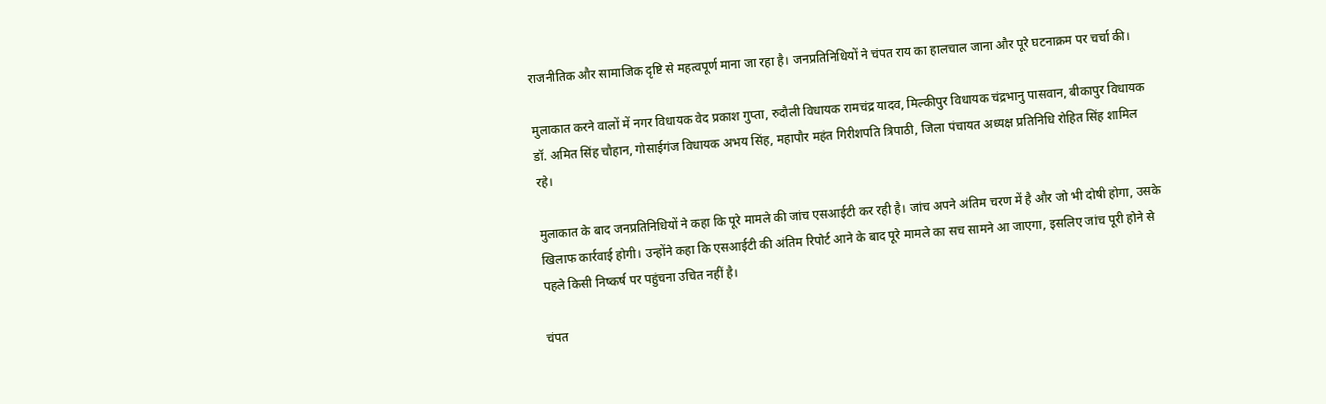राजनीतिक और सामाजिक दृष्टि से महत्वपूर्ण माना जा रहा है। जनप्रतिनिधियों ने चंपत राय का हालचाल जाना और पूरे घटनाक्रम पर चर्चा की।

मुलाकात करने वालों में नगर विधायक वेद प्रकाश गुप्ता, रुदौली विधायक रामचंद्र यादव, मिल्कीपुर विधायक चंद्रभानु पासवान, बीकापुर विधायक डॉ. अमित सिंह चौहान, गोसाईगंज विधायक अभय सिंह, महापौर महंत गिरीशपति त्रिपाठी, जिला पंचायत अध्यक्ष प्रतिनिधि रोहित सिंह शामिल रहे।

मुलाकात के बाद जनप्रतिनिधियों ने कहा कि पूरे मामले की जांच एसआईटी कर रही है। जांच अपने अंतिम चरण में है और जो भी दोषी होगा, उसके खिलाफ कार्रवाई होगी। उन्होंने कहा कि एसआईटी की अंतिम रिपोर्ट आने के बाद पूरे मामले का सच सामने आ जाएगा, इसलिए जांच पूरी होने से पहले किसी निष्कर्ष पर पहुंचना उचित नहीं है।

चंपत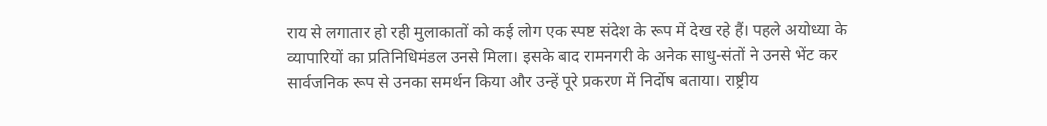राय से लगातार हो रही मुलाकातों को कई लोग एक स्पष्ट संदेश के रूप में देख रहे हैं। पहले अयोध्या के व्यापारियों का प्रतिनिधिमंडल उनसे मिला। इसके बाद रामनगरी के अनेक साधु-संतों ने उनसे भेंट कर सार्वजनिक रूप से उनका समर्थन किया और उन्हें पूरे प्रकरण में निर्दोष बताया। राष्ट्रीय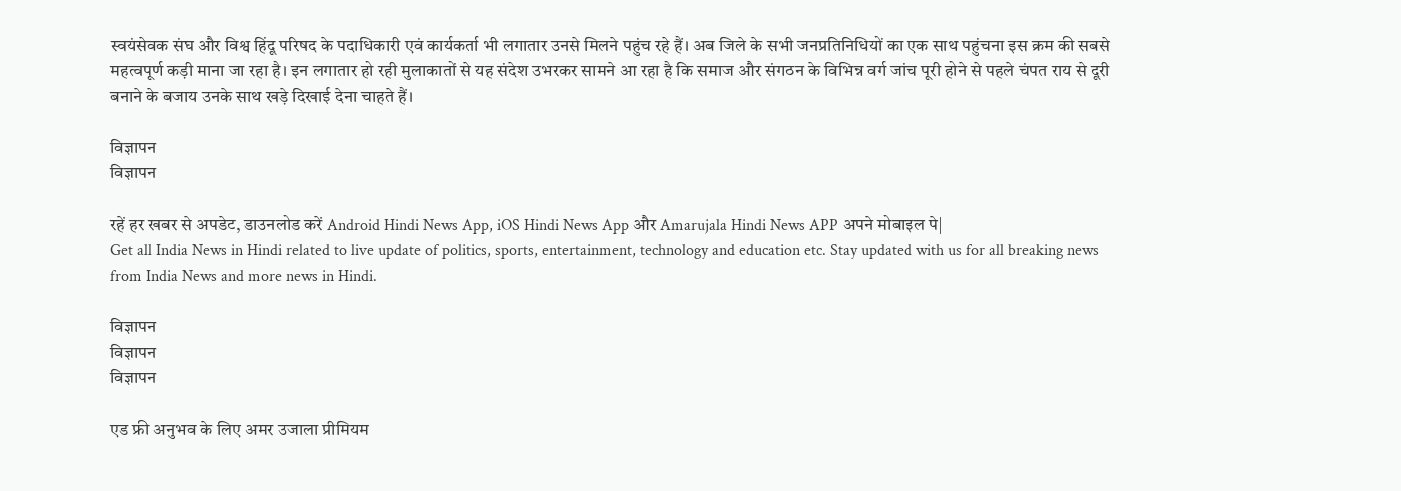स्वयंसेवक संघ और विश्व हिंदू परिषद के पदाधिकारी एवं कार्यकर्ता भी लगातार उनसे मिलने पहुंच रहे हैं। अब जिले के सभी जनप्रतिनिधियों का एक साथ पहुंचना इस क्रम की सबसे महत्वपूर्ण कड़ी माना जा रहा है। इन लगातार हो रही मुलाकातों से यह संदेश उभरकर सामने आ रहा है कि समाज और संगठन के विभिन्न वर्ग जांच पूरी होने से पहले चंपत राय से दूरी बनाने के बजाय उनके साथ खड़े दिखाई देना चाहते हैं।

विज्ञापन
विज्ञापन

रहें हर खबर से अपडेट, डाउनलोड करें Android Hindi News App, iOS Hindi News App और Amarujala Hindi News APP अपने मोबाइल पे|
Get all India News in Hindi related to live update of politics, sports, entertainment, technology and education etc. Stay updated with us for all breaking news from India News and more news in Hindi.

विज्ञापन
विज्ञापन
विज्ञापन

एड फ्री अनुभव के लिए अमर उजाला प्रीमियम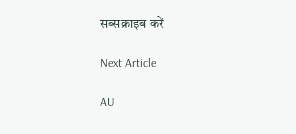सब्सक्राइब करें

Next Article

AU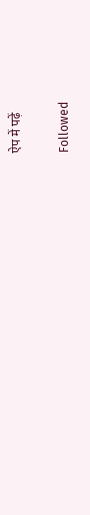ऐप में पढ़ें

Followed